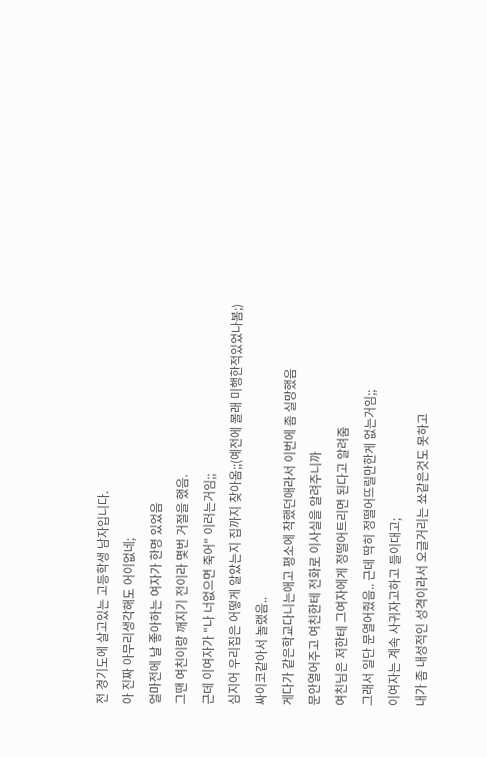전 경기도에 살고있는 고등학생 남자입니다.
아 진짜 아무리생각해도 어이없네;
얼마전에 날 좋아하는 여자가 한명 있었음
그땐 여친이랑 깨지기 전이라 몇번 거절을 했음.
근데 이여자가 "나 너없으면 죽어" 이러는거임;;
심지어 우리집은 어떻게 알았는지 집까지 찾아옴;;(예전에 몰래 미행한적있었나봄;)
싸이코같아서 놀랬음..
게다가 같은학교다니는애고 평소에 착했던애라서 이번에 좀 실망했음
문안열어주고 여친한테 전화로 이사실을 알려주니까
여친님은 저한테 그여자에게 정떨어트리면 된다고 알려줌
그래서 일단 문열어줬음.. 근데 딱히 정떨어뜨릴만한게 없는거임;;
이여자는 계속 사귀자고하고 들이대고;
내가 좀 내성적인 성격이라서 오글거리는 쑈같은것도 못하고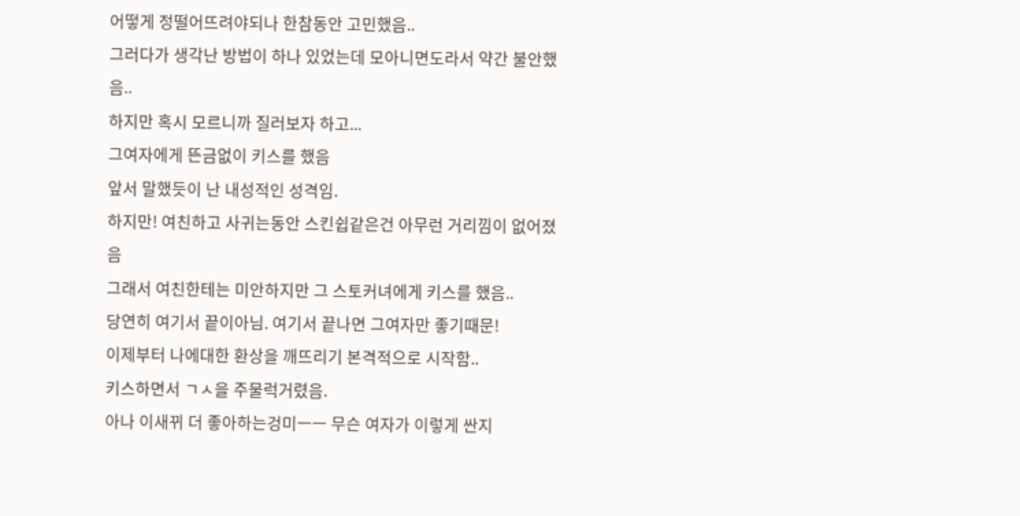어떻게 정떨어뜨려야되나 한참동안 고민했음..
그러다가 생각난 방법이 하나 있었는데 모아니면도라서 약간 불안했음..
하지만 혹시 모르니까 질러보자 하고...
그여자에게 뜬금없이 키스를 했음
앞서 말했듯이 난 내성적인 성격임.
하지만! 여친하고 사귀는동안 스킨쉽같은건 아무런 거리낌이 없어졌음
그래서 여친한테는 미안하지만 그 스토커녀에게 키스를 했음..
당연히 여기서 끝이아님. 여기서 끝나면 그여자만 좋기때문!
이제부터 나에대한 환상을 깨뜨리기 본격적으로 시작함..
키스하면서 ㄱㅅ을 주물럭거렸음.
아나 이새뀌 더 좋아하는겅미ㅡㅡ 무슨 여자가 이렇게 싼지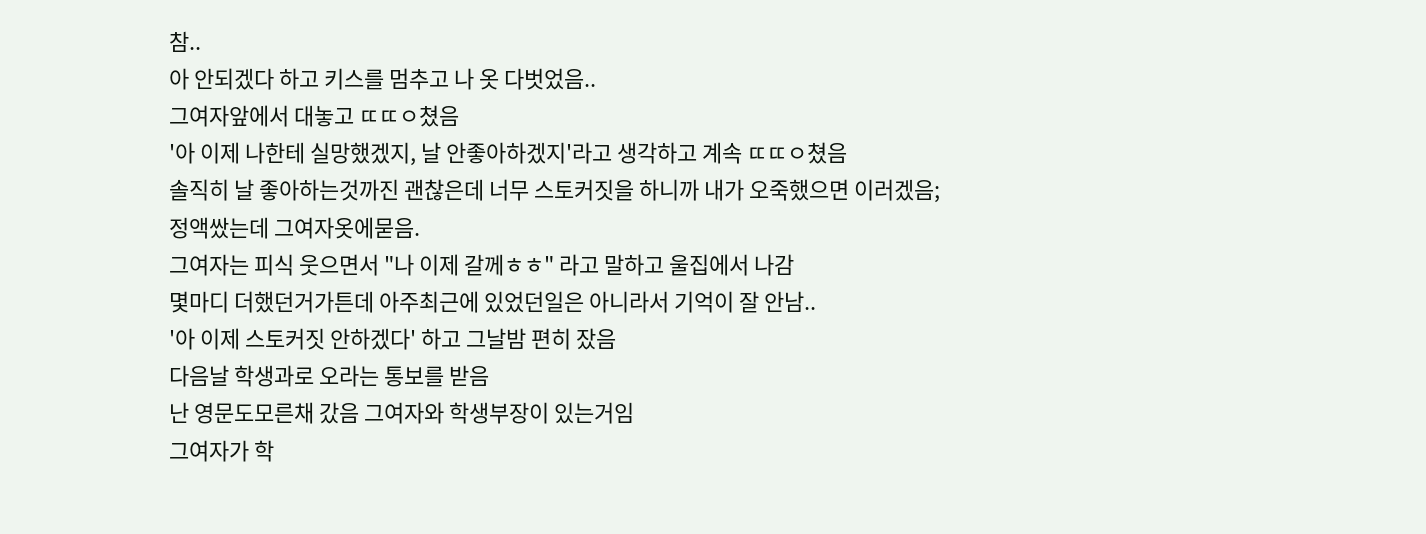참..
아 안되겠다 하고 키스를 멈추고 나 옷 다벗었음..
그여자앞에서 대놓고 ㄸㄸㅇ쳤음
'아 이제 나한테 실망했겠지, 날 안좋아하겠지'라고 생각하고 계속 ㄸㄸㅇ쳤음
솔직히 날 좋아하는것까진 괜찮은데 너무 스토커짓을 하니까 내가 오죽했으면 이러겠음;
정액쌌는데 그여자옷에묻음.
그여자는 피식 웃으면서 "나 이제 갈께ㅎㅎ" 라고 말하고 울집에서 나감
몇마디 더했던거가튼데 아주최근에 있었던일은 아니라서 기억이 잘 안남..
'아 이제 스토커짓 안하겠다' 하고 그날밤 편히 잤음
다음날 학생과로 오라는 통보를 받음
난 영문도모른채 갔음 그여자와 학생부장이 있는거임
그여자가 학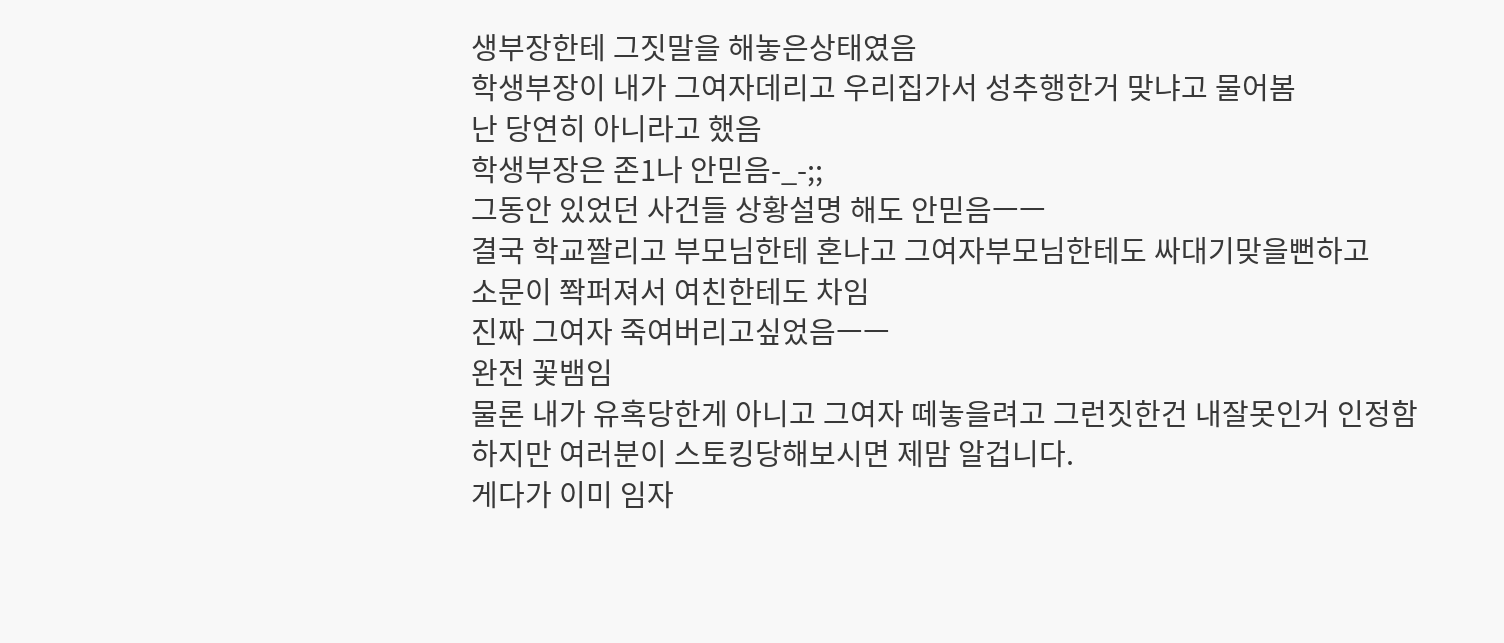생부장한테 그짓말을 해놓은상태였음
학생부장이 내가 그여자데리고 우리집가서 성추행한거 맞냐고 물어봄
난 당연히 아니라고 했음
학생부장은 존1나 안믿음-_-;;
그동안 있었던 사건들 상황설명 해도 안믿음ㅡㅡ
결국 학교짤리고 부모님한테 혼나고 그여자부모님한테도 싸대기맞을뻔하고
소문이 쫙퍼져서 여친한테도 차임
진짜 그여자 죽여버리고싶었음ㅡㅡ
완전 꽃뱀임
물론 내가 유혹당한게 아니고 그여자 떼놓을려고 그런짓한건 내잘못인거 인정함
하지만 여러분이 스토킹당해보시면 제맘 알겁니다.
게다가 이미 임자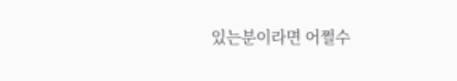있는분이라면 어쩔수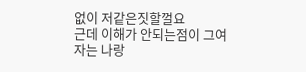없이 저같은짓할껄요
근데 이해가 안되는점이 그여자는 나랑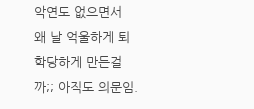악연도 없으면서
왜 날 억울하게 퇴학당하게 만든걸까;; 아직도 의문임.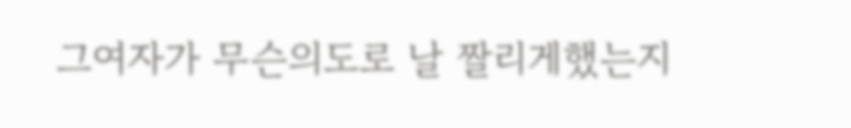그여자가 무슨의도로 날 짤리게했는지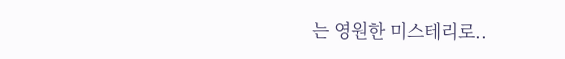는 영원한 미스테리로..